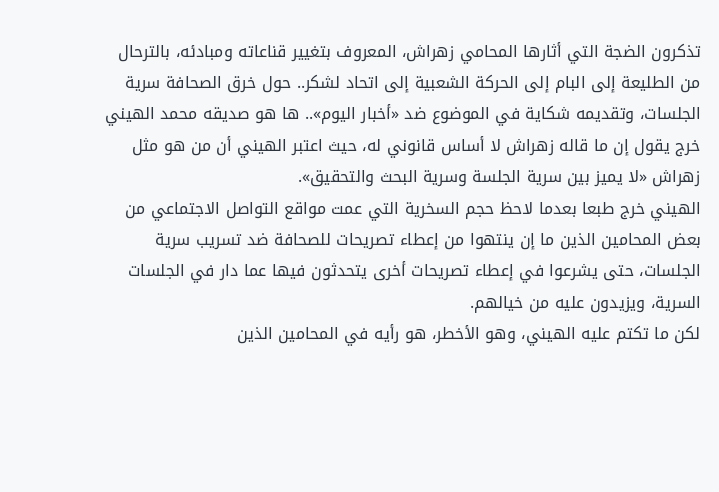تذكرون الضجة التي أثارها المحامي زهراش، المعروف بتغيير قناعاته ومبادئه، بالترحال من الطليعة إلى البام إلى الحركة الشعبية إلى اتحاد لشكر.. حول خرق الصحافة سرية الجلسات، وتقديمه شكاية في الموضوع ضد «أخبار اليوم».. ها هو صديقه محمد الهيني خرج يقول إن ما قاله زهراش لا أساس قانوني له، حيث اعتبر الهيني أن من هو مثل زهراش «لا يميز بين سرية الجلسة وسرية البحث والتحقيق».
الهيني خرج طبعا بعدما لاحظ حجم السخرية التي عمت مواقع التواصل الاجتماعي من بعض المحامين الذين ما إن ينتهوا من إعطاء تصريحات للصحافة ضد تسريب سرية الجلسات، حتى يشرعوا في إعطاء تصريحات أخرى يتحدثون فيها عما دار في الجلسات السرية، ويزيدون عليه من خيالهم.
لكن ما تكتم عليه الهيني، وهو الأخطر، هو رأيه في المحامين الذين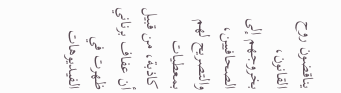يناقضون روح القانون، بخروجهم إلى الصحافيين، والتصريح لهم بمعطيات كاذبة، من قبيل أن عفاف برناني ظهرت في الفيديوهات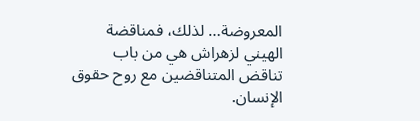المعروضة… لذلك، فمناقضة الهيني لزهراش هي من باب تناقض المتناقضين مع روح حقوق الإنسان.